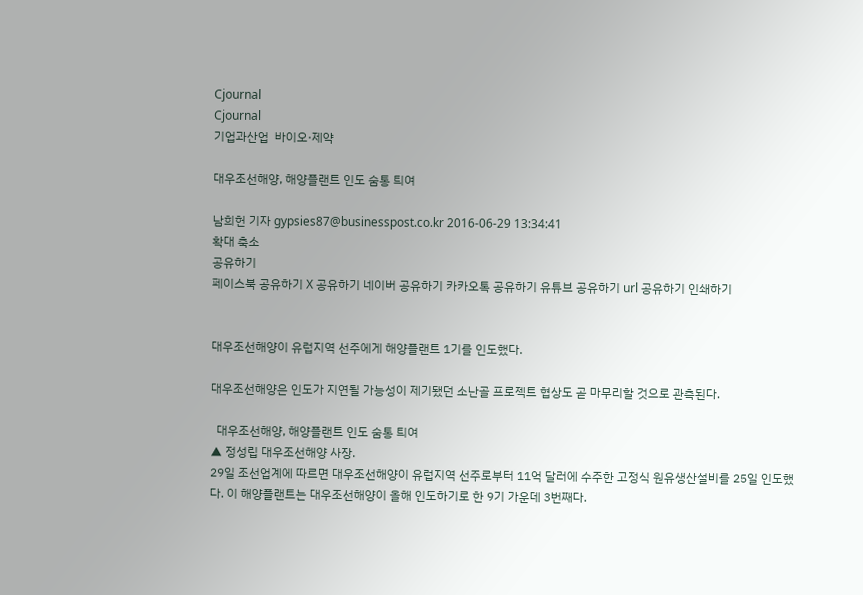Cjournal
Cjournal
기업과산업  바이오·제약

대우조선해양, 해양플랜트 인도 숨통 틔여

남희헌 기자 gypsies87@businesspost.co.kr 2016-06-29 13:34:41
확대 축소
공유하기
페이스북 공유하기 X 공유하기 네이버 공유하기 카카오톡 공유하기 유튜브 공유하기 url 공유하기 인쇄하기


대우조선해양이 유럽지역 선주에게 해양플랜트 1기를 인도했다.

대우조선해양은 인도가 지연될 가능성이 제기됐던 소난골 프로젝트 협상도 곧 마무리할 것으로 관측된다.

  대우조선해양, 해양플랜트 인도 숨통 틔여
▲ 정성립 대우조선해양 사장.
29일 조선업계에 따르면 대우조선해양이 유럽지역 선주로부터 11억 달러에 수주한 고정식 원유생산설비를 25일 인도했다. 이 해양플랜트는 대우조선해양이 올해 인도하기로 한 9기 가운데 3번째다.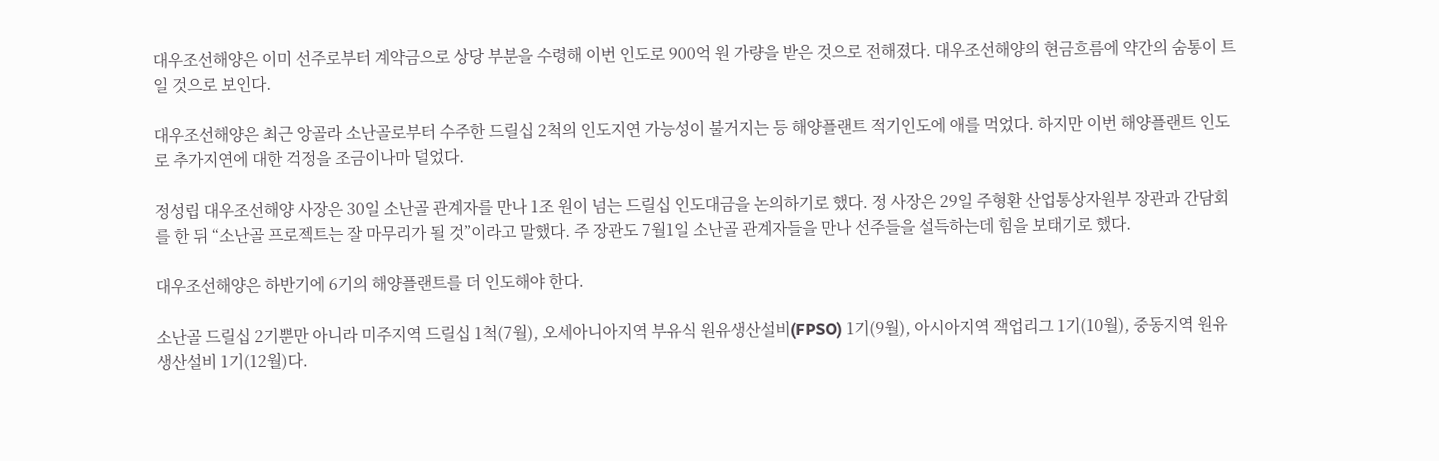대우조선해양은 이미 선주로부터 계약금으로 상당 부분을 수령해 이번 인도로 900억 원 가량을 받은 것으로 전해졌다. 대우조선해양의 현금흐름에 약간의 숨통이 트일 것으로 보인다.

대우조선해양은 최근 앙골라 소난골로부터 수주한 드릴십 2척의 인도지연 가능성이 불거지는 등 해양플랜트 적기인도에 애를 먹었다. 하지만 이번 해양플랜트 인도로 추가지연에 대한 걱정을 조금이나마 덜었다.

정성립 대우조선해양 사장은 30일 소난골 관계자를 만나 1조 원이 넘는 드릴십 인도대금을 논의하기로 했다. 정 사장은 29일 주형환 산업통상자원부 장관과 간담회를 한 뒤 “소난골 프로젝트는 잘 마무리가 될 것”이라고 말했다. 주 장관도 7월1일 소난골 관계자들을 만나 선주들을 설득하는데 힘을 보태기로 했다.

대우조선해양은 하반기에 6기의 해양플랜트를 더 인도해야 한다.

소난골 드릴십 2기뿐만 아니라 미주지역 드릴십 1척(7월), 오세아니아지역 부유식 원유생산설비(FPSO) 1기(9월), 아시아지역 잭업리그 1기(10월), 중동지역 원유생산설비 1기(12월)다.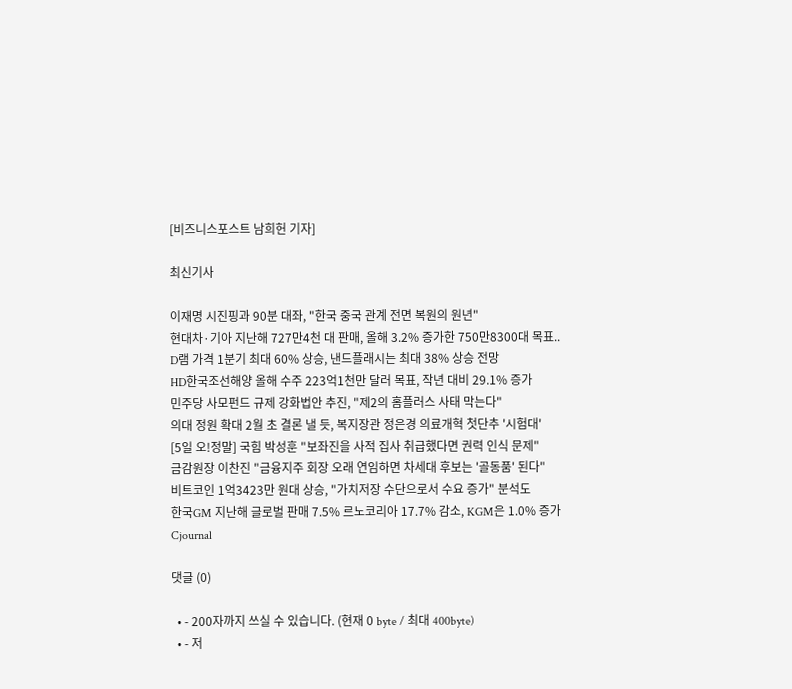[비즈니스포스트 남희헌 기자]

최신기사

이재명 시진핑과 90분 대좌, "한국 중국 관계 전면 복원의 원년"
현대차·기아 지난해 727만4천 대 판매, 올해 3.2% 증가한 750만8300대 목표..
D램 가격 1분기 최대 60% 상승, 낸드플래시는 최대 38% 상승 전망
HD한국조선해양 올해 수주 223억1천만 달러 목표, 작년 대비 29.1% 증가
민주당 사모펀드 규제 강화법안 추진, "제2의 홈플러스 사태 막는다"
의대 정원 확대 2월 초 결론 낼 듯, 복지장관 정은경 의료개혁 첫단추 '시험대'
[5일 오!정말] 국힘 박성훈 "보좌진을 사적 집사 취급했다면 권력 인식 문제"
금감원장 이찬진 "금융지주 회장 오래 연임하면 차세대 후보는 '골동품' 된다"
비트코인 1억3423만 원대 상승, "가치저장 수단으로서 수요 증가" 분석도
한국GM 지난해 글로벌 판매 7.5% 르노코리아 17.7% 감소, KGM은 1.0% 증가
Cjournal

댓글 (0)

  • - 200자까지 쓰실 수 있습니다. (현재 0 byte / 최대 400byte)
  • - 저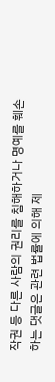작권 등 다른 사람의 권리를 침해하거나 명예를 훼손하는 댓글은 관련 법률에 의해 제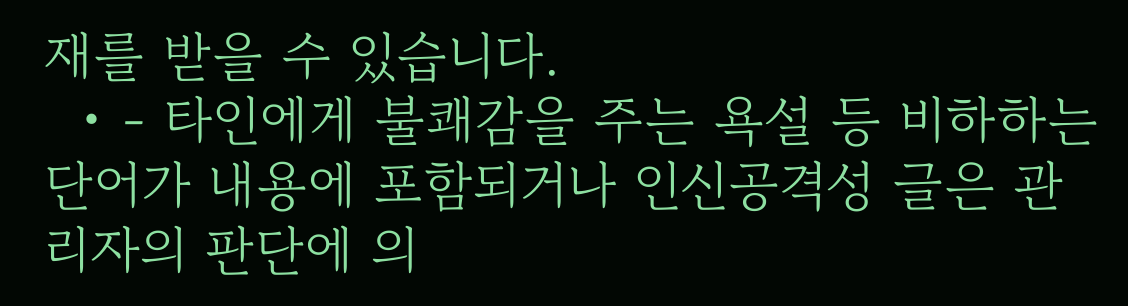재를 받을 수 있습니다.
  • - 타인에게 불쾌감을 주는 욕설 등 비하하는 단어가 내용에 포함되거나 인신공격성 글은 관리자의 판단에 의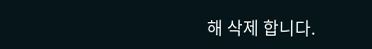해 삭제 합니다.